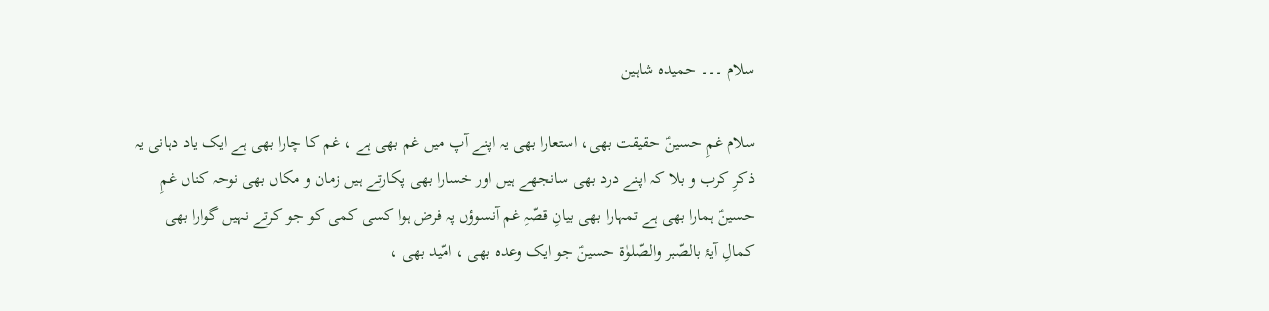سلام ۔۔۔ حمیدہ شاہین

سلام غمِ حسینؑ حقیقت بھی، استعارا بھی یہ اپنے آپ میں غم بھی ہے ، غم کا چارا بھی ہے ایک یاد دہانی یہ ذکرِ کرب و بلا کہ اپنے درد بھی سانجھے ہیں اور خسارا بھی پکارتے ہیں زمان و مکاں بھی نوحہ کناں غمِ حسینؑ ہمارا بھی ہے تمہارا بھی بیانِ قصّہِ غم آنسوؤں پہ فرض ہوا کسی کمی کو جو کرتے نہیں گوارا بھی کمالِ آیۂ بالصّبر والصّلوٰۃ حسینؑ جو ایک وعدہ بھی ، امّید بھی ،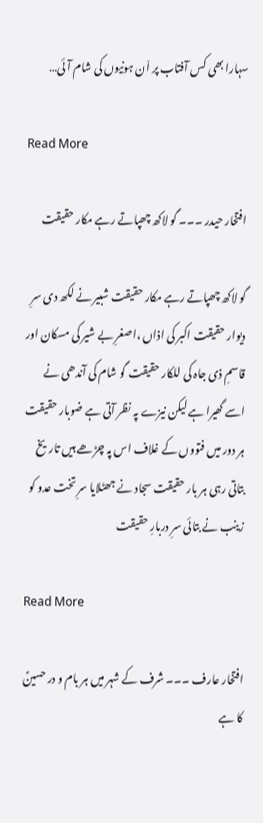سہارا بھی کس آفتاب پر اَن ہونیوں کی شام آئی…

Read More

افتخار حیدر ۔۔۔ گو لاکھ چھپاتے رہے مکار حقیقت

گو لاکھ چھپاتے رہے مکار حقیقت شبیر نے لکھ دی سرِ دیوار حقیقت اکبر کی اذاں ،اصغرِ بے شیر کی مسکان اور قاسمِ ذی جاہ کی للکار حقیقت گو شام کی آندھی نے اسے گھیرا ہے لیکن نیزے پہ نظر آتی ہے ضوبار حقیقت ہر دور میں فتووں کے غلاف اس پہ چڑھے ہیں تاریخ بتاتی رہی ہر بار حقیقت سجاد نے جھٹلایا سرِ تخت عدو کو زینب نے بتائی سرِ دربارِ حقیقت

Read More

افتخار عارف ۔۔۔ شرف کے شہر میں ہر بام و در حسینؑ کا ہے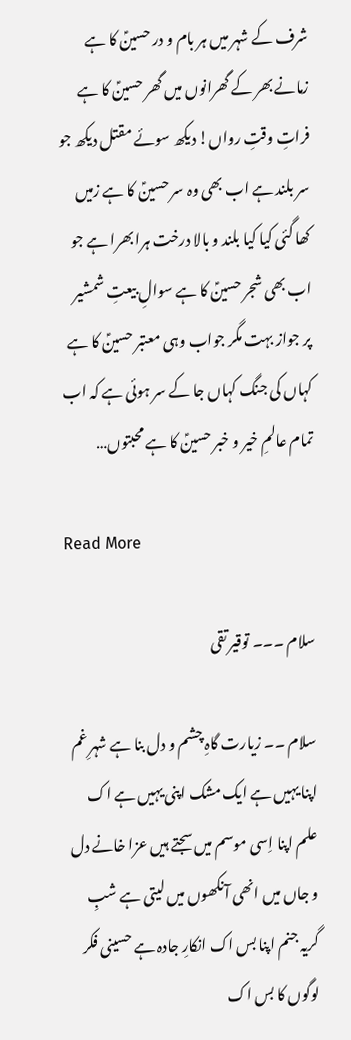شرف کے شہر میں ہر بام و در حسینؑ کا ہے زمانے بھر کے گھرانوں میں گھر حسینؑ کا ہے فراتِ وقتِ رواں! دیکھ سوئے مقتل دیکھ جو سر بلند ہے اب بھی وہ سر حسینؑ کا ہے زمیں کھا گئی کیا کیا بلند و بالا درخت ہرا بھرا ہے جو اب بھی شجر حسینؑ کا ہے سوالِ بیعتِ شمشیر پر جواز بہت مگر جواب وہی معتبر حسینؑ کا ہے کہاں کی جنگ کہاں جا کے سر ہوئی ہے کہ اب تمام عالمِ خیر و خبر حسینؑ کا ہے محبتوں…

Read More

سلام ۔۔۔ توقیر تقی

سلام ۔۔ زیارت گاہِ چشم و دل بنا ہے شہرِ غم اپنا یہیں ہے ایک مشک اپنی یہیں ہے اک علم اپنا اِسی موسم میں سجتے ہیں عزا خانے دل و جاں میں انھی آنکھوں میں لیتی ہے شبِ گریہ جنم اپنا بس اک انکارِ جادہ ہے حسینی فکر لوگوں کا بس اک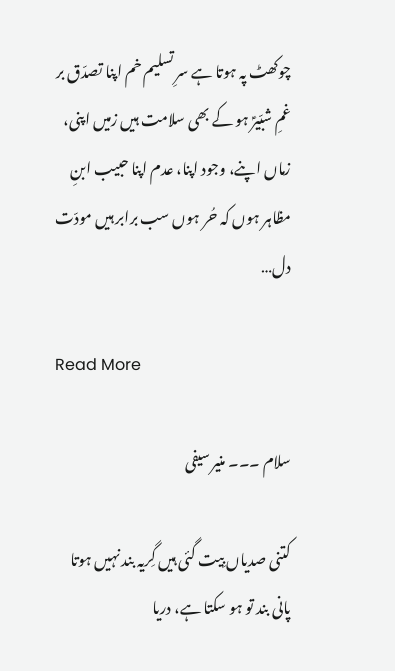چوکھٹ پہ ہوتا ہے سرِ تسلیم خم اپنا تصدّق بر غمِ شبّیرؑ ہو کے بھی سلامت ہیں زمیں اپنی، زماں اپنے، وجود اپنا، عدم اپنا حبیب ابنِ مظاہر ہوں کہ حُر ہوں سب برابر ہیں مودّت دل…

Read More

سلام ۔۔۔ منیر سیفی

کتنی صدیاں بِیت گئی ہیں گِریہ بند نہیں ہوتا پانی بند تو ہو سکتا ہے، دریا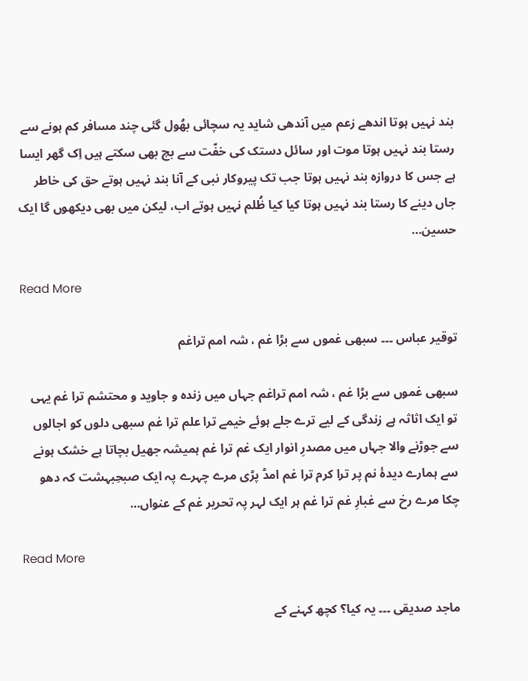بند نہیں ہوتا اندھے زعم میں آندھی شاید یہ سچائی بھُول گئی چند مسافر کم ہونے سے رستا بند نہیں ہوتا موت اور سائل دستک کی خفّت سے بچ بھی سکتے ہیں اِک گھر ایسا ہے جس کا دروازہ بند نہیں ہوتا جب تک پیروکار نبی کے آنا بند نہیں ہوتے حق کی خاطر جاں دینے کا رستا بند نہیں ہوتا کیا کیا ظُلم نہیں ہوتے اب، لیکن میں بھی دیکھوں گا ایک حسین…

Read More

توقیر عباس ۔۔۔ سبھی غموں سے بڑا غم ، شہ امم تراغم

سبھی غموں سے بڑا غم ، شہ امم تراغم جہاں میں زندہ و جاوید و محتشم ترا غم یہی تو ایک اثاثہ ہے زندگی کے لیے ترے جلے ہوئے خیمے ترا علم ترا غم سبھی دلوں کو اجالوں سے جوڑنے والا جہاں میں مصدرِ انوار ایک غم ترا غم ہمیشہ جھیل بچاتا ہے خشک ہونے سے ہمارے دیدۂ نم پر ترا کرم ترا غم امڈ پڑی مرے چہرے پہ ایک صبحِبہشت کہ دھو چکا مرے رخ سے غبارِ غم ترا غم ہر ایک لہر پہ تحریر غم کے عنواں…

Read More

ماجد صدیقی ۔۔۔ یہ کیا؟ کچھ کہنے کے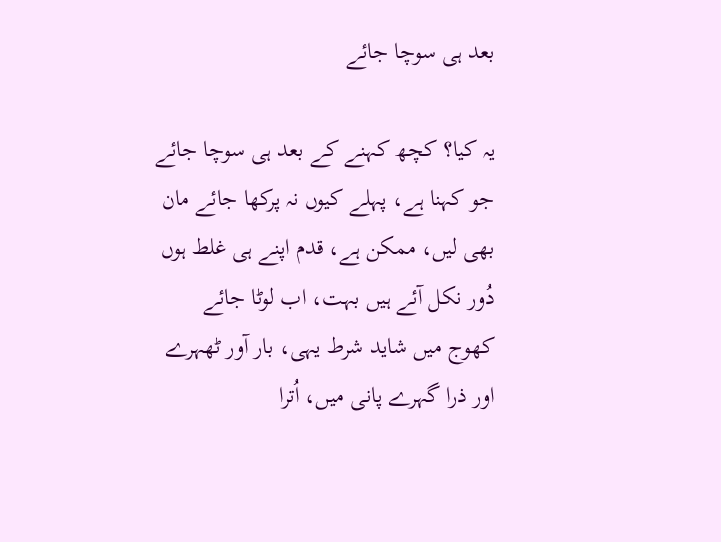بعد ہی سوچا جائے

یہ کیا؟ کچھ کہنے کے بعد ہی سوچا جائے جو کہنا ہے، پہلے کیوں نہ پرکھا جائے مان بھی لیں، ممکن ہے، قدم اپنے ہی غلط ہوں دُور نکل آئے ہیں بہت، اب لوٹا جائے کھوج میں شاید شرط یہی، بار آور ٹھہرے اور ذرا گہرے پانی میں، اُترا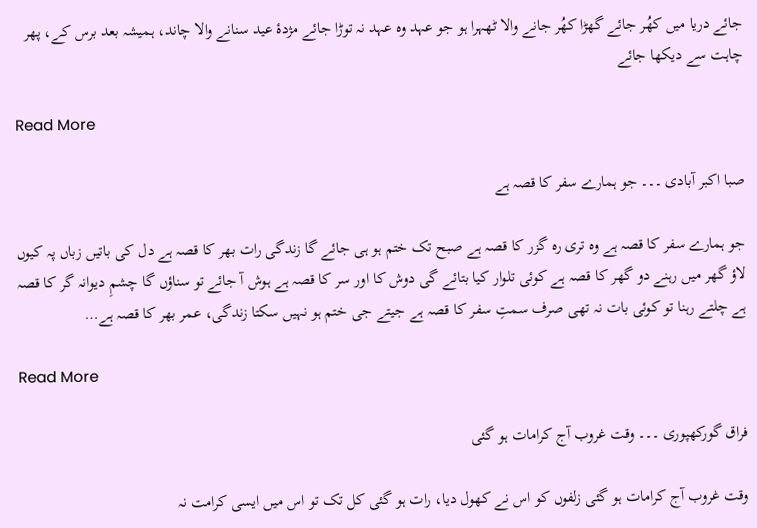جائے دریا میں کھُر جائے گھڑا کھُر جانے والا ٹھہرا ہو جو عہد وہ عہد نہ توڑا جائے مژدۂ عید سنانے والا چاند، ہمیشہ بعد برس کے، پھر چاہت سے دیکھا جائے

Read More

صبا اکبر آبادی ۔۔۔ جو ہمارے سفر کا قصہ ہے

جو ہمارے سفر کا قصہ ہے وہ تری رہ گزر کا قصہ ہے صبح تک ختم ہو ہی جائے گا زندگی رات بھر کا قصہ ہے دل کی باتیں زباں پہ کیوں لاؤ گھر میں رہنے دو گھر کا قصہ ہے کوئی تلوار کیا بتائے گی دوش کا اور سر کا قصہ ہے ہوش آ جائے تو سناؤں گا چشمِ دیوانہ گر کا قصہ ہے چلتے رہنا تو کوئی بات نہ تھی صرف سمتِ سفر کا قصہ ہے جیتے جی ختم ہو نہیں سکتا زندگی، عمر بھر کا قصہ ہے…

Read More

فراق گورکھپوری ۔۔۔ وقت غروب آج کرامات ہو گئی

وقت غروب آج کرامات ہو گئی زلفوں کو اس نے کھول دیا، رات ہو گئی کل تک تو اس میں ایسی کرامت نہ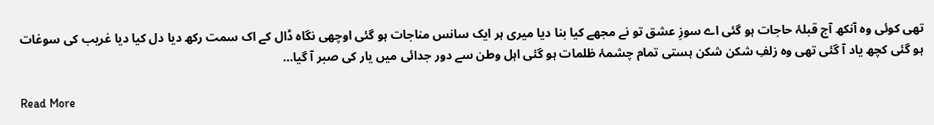تھی کوئی وہ آنکھ آج قبلۂ حاجات ہو گئی اے سوزِ عشق تو نے مجھے کیا بنا دیا میری ہر ایک سانس مناجات ہو گئی اوچھی نگاہ ڈال کے اک سمت رکھ دیا دل کیا دیا غریب کی سوغات ہو گئی کچھ یاد آ گئی تھی وہ زلفِ شکن شکن ہستی تمام چشمۂ ظلمات ہو گئی اہل وطن سے دور جدائی میں یار کی صبر آ گیا…

Read More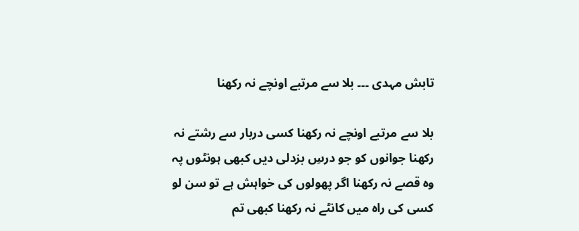تابش مہدی ۔۔۔ بلا سے مرتبے اونچے نہ رکھنا

بلا سے مرتبے اونچے نہ رکھنا کسی دربار سے رشتے نہ رکھنا جوانوں کو جو درسِ بزدلی دیں کبھی ہونٹوں پہ وہ قصے نہ رکھنا اگر پھولوں کی خواہش ہے تو سن لو کسی کی راہ میں کانٹے نہ رکھنا کبھی تم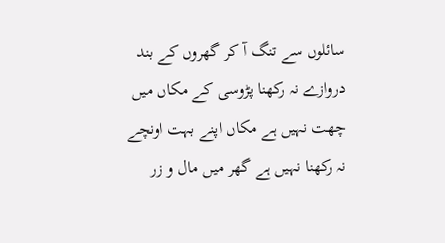سائلوں سے تنگ آ کر گھروں کے بند دروازے نہ رکھنا پڑوسی کے مکاں میں چھت نہیں ہے مکاں اپنے بہت اونچے نہ رکھنا نہیں ہے گھر میں مال و زر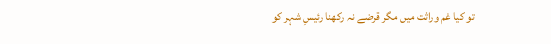تو کیا غم وراثت میں مگر قرضے نہ رکھنا رئیسِ شہر کو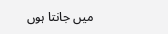میں جانتا ہوں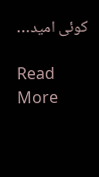کوئی امید…

Read More